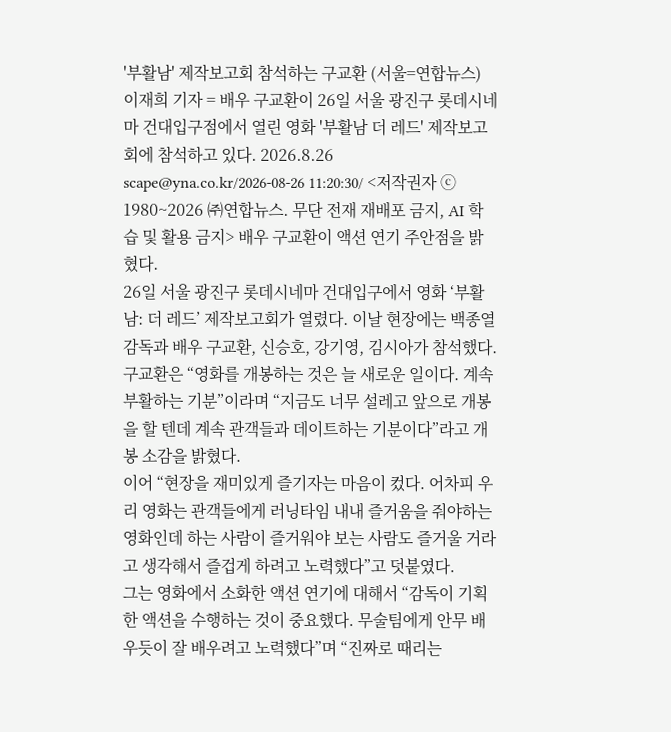'부활남' 제작보고회 참석하는 구교환 (서울=연합뉴스) 이재희 기자 = 배우 구교환이 26일 서울 광진구 롯데시네마 건대입구점에서 열린 영화 '부활남 더 레드' 제작보고회에 참석하고 있다. 2026.8.26 scape@yna.co.kr/2026-08-26 11:20:30/ <저작권자 ⓒ 1980~2026 ㈜연합뉴스. 무단 전재 재배포 금지, AI 학습 및 활용 금지> 배우 구교환이 액션 연기 주안점을 밝혔다.
26일 서울 광진구 롯데시네마 건대입구에서 영화 ‘부활남: 더 레드’ 제작보고회가 열렸다. 이날 현장에는 백종열 감독과 배우 구교환, 신승호, 강기영, 김시아가 참석했다.
구교환은 “영화를 개봉하는 것은 늘 새로운 일이다. 계속 부활하는 기분”이라며 “지금도 너무 설레고 앞으로 개봉을 할 텐데 계속 관객들과 데이트하는 기분이다”라고 개봉 소감을 밝혔다.
이어 “현장을 재미있게 즐기자는 마음이 컸다. 어차피 우리 영화는 관객들에게 러닝타임 내내 즐거움을 줘야하는 영화인데 하는 사람이 즐거워야 보는 사람도 즐거울 거라고 생각해서 즐겁게 하려고 노력했다”고 덧붙였다.
그는 영화에서 소화한 액션 연기에 대해서 “감독이 기획한 액션을 수행하는 것이 중요했다. 무술팀에게 안무 배우듯이 잘 배우려고 노력했다”며 “진짜로 때리는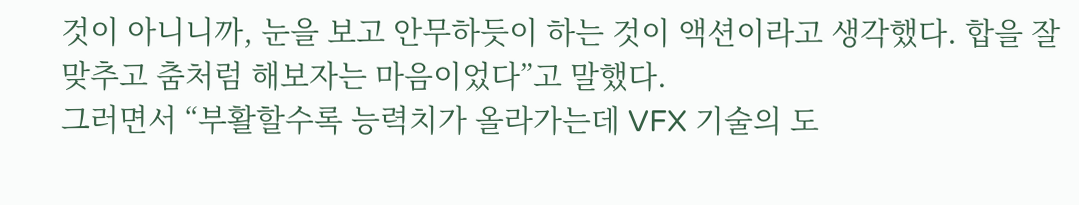것이 아니니까, 눈을 보고 안무하듯이 하는 것이 액션이라고 생각했다. 합을 잘 맞추고 춤처럼 해보자는 마음이었다”고 말했다.
그러면서 “부활할수록 능력치가 올라가는데 VFX 기술의 도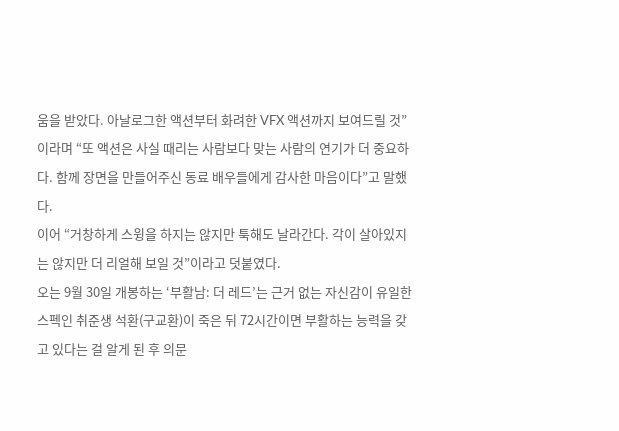움을 받았다. 아날로그한 액션부터 화려한 VFX 액션까지 보여드릴 것”이라며 “또 액션은 사실 때리는 사람보다 맞는 사람의 연기가 더 중요하다. 함께 장면을 만들어주신 동료 배우들에게 감사한 마음이다”고 말했다.
이어 “거창하게 스윙을 하지는 않지만 툭해도 날라간다. 각이 살아있지는 않지만 더 리얼해 보일 것”이라고 덧붙였다.
오는 9월 30일 개봉하는 ‘부활남: 더 레드’는 근거 없는 자신감이 유일한 스펙인 취준생 석환(구교환)이 죽은 뒤 72시간이면 부활하는 능력을 갖고 있다는 걸 알게 된 후 의문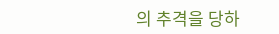의 추격을 당하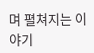며 펼쳐지는 이야기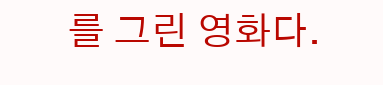를 그린 영화다.